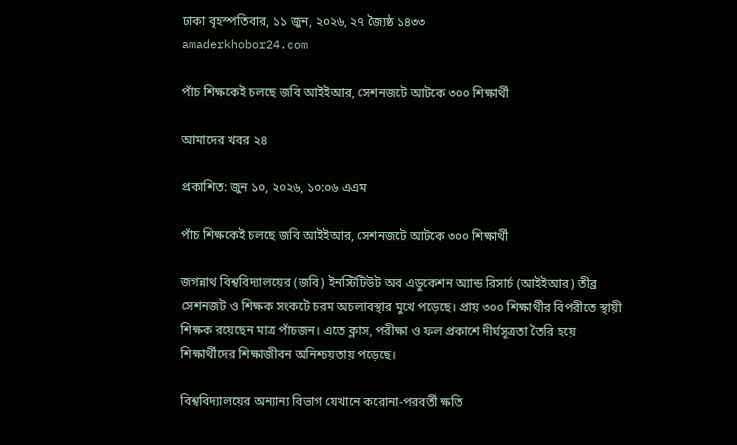ঢাকা বৃহস্পতিবার, ১১ জুন, ২০২৬, ২৭ জ্যৈষ্ঠ ১৪৩৩
amaderkhobor24.com

পাঁচ শিক্ষকেই চলছে জবি আইইআর, সেশনজটে আটকে ৩০০ শিক্ষার্থী

আমাদের খবর ২৪

প্রকাশিত: জুন ১০, ২০২৬, ১০:০৬ এএম

পাঁচ শিক্ষকেই চলছে জবি আইইআর, সেশনজটে আটকে ৩০০ শিক্ষার্থী

জগন্নাথ বিশ্ববিদ্যালয়ের (জবি) ইনস্টিটিউট অব এডুকেশন অ্যান্ড রিসার্চ (আইইআর) তীব্র সেশনজট ও শিক্ষক সংকটে চরম অচলাবস্থার মুখে পড়েছে। প্রায় ৩০০ শিক্ষার্থীর বিপরীতে স্থায়ী শিক্ষক রয়েছেন মাত্র পাঁচজন। এতে ক্লাস, পরীক্ষা ও ফল প্রকাশে দীর্ঘসূত্রতা তৈরি হয়ে শিক্ষার্থীদের শিক্ষাজীবন অনিশ্চয়তায় পড়েছে।

বিশ্ববিদ্যালয়ের অন্যান্য বিভাগ যেখানে করোনা-পরবর্তী ক্ষতি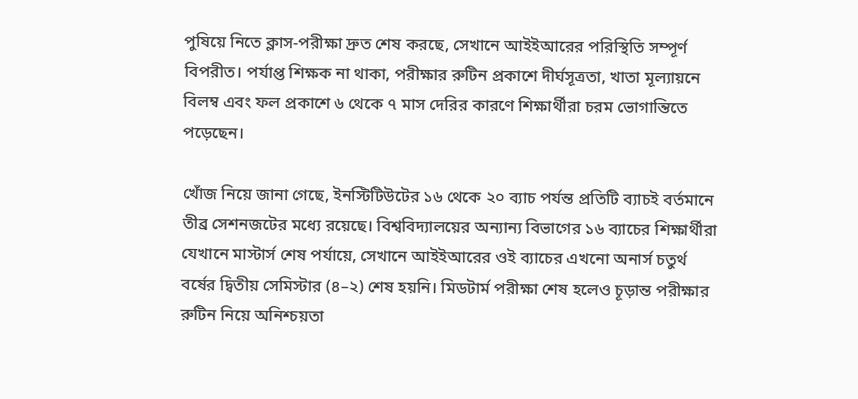পুষিয়ে নিতে ক্লাস-পরীক্ষা দ্রুত শেষ করছে, সেখানে আইইআরের পরিস্থিতি সম্পূর্ণ বিপরীত। পর্যাপ্ত শিক্ষক না থাকা, পরীক্ষার রুটিন প্রকাশে দীর্ঘসূত্রতা, খাতা মূল্যায়নে বিলম্ব এবং ফল প্রকাশে ৬ থেকে ৭ মাস দেরির কারণে শিক্ষার্থীরা চরম ভোগান্তিতে পড়েছেন।

খোঁজ নিয়ে জানা গেছে, ইনস্টিটিউটের ১৬ থেকে ২০ ব্যাচ পর্যন্ত প্রতিটি ব্যাচই বর্তমানে তীব্র সেশনজটের মধ্যে রয়েছে। বিশ্ববিদ্যালয়ের অন্যান্য বিভাগের ১৬ ব্যাচের শিক্ষার্থীরা যেখানে মাস্টার্স শেষ পর্যায়ে, সেখানে আইইআরের ওই ব্যাচের এখনো অনার্স চতুর্থ বর্ষের দ্বিতীয় সেমিস্টার (৪–২) শেষ হয়নি। মিডটার্ম পরীক্ষা শেষ হলেও চূড়ান্ত পরীক্ষার রুটিন নিয়ে অনিশ্চয়তা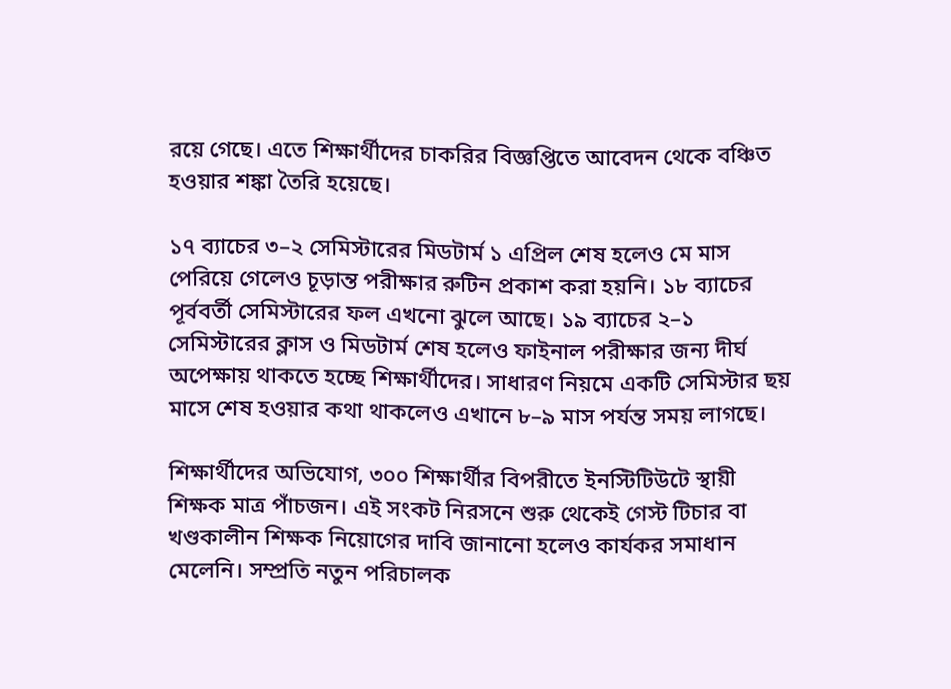রয়ে গেছে। এতে শিক্ষার্থীদের চাকরির বিজ্ঞপ্তিতে আবেদন থেকে বঞ্চিত হওয়ার শঙ্কা তৈরি হয়েছে।

১৭ ব্যাচের ৩–২ সেমিস্টারের মিডটার্ম ১ এপ্রিল শেষ হলেও মে মাস পেরিয়ে গেলেও চূড়ান্ত পরীক্ষার রুটিন প্রকাশ করা হয়নি। ১৮ ব্যাচের পূর্ববর্তী সেমিস্টারের ফল এখনো ঝুলে আছে। ১৯ ব্যাচের ২–১ সেমিস্টারের ক্লাস ও মিডটার্ম শেষ হলেও ফাইনাল পরীক্ষার জন্য দীর্ঘ অপেক্ষায় থাকতে হচ্ছে শিক্ষার্থীদের। সাধারণ নিয়মে একটি সেমিস্টার ছয় মাসে শেষ হওয়ার কথা থাকলেও এখানে ৮–৯ মাস পর্যন্ত সময় লাগছে।

শিক্ষার্থীদের অভিযোগ, ৩০০ শিক্ষার্থীর বিপরীতে ইনস্টিটিউটে স্থায়ী শিক্ষক মাত্র পাঁচজন। এই সংকট নিরসনে শুরু থেকেই গেস্ট টিচার বা খণ্ডকালীন শিক্ষক নিয়োগের দাবি জানানো হলেও কার্যকর সমাধান মেলেনি। সম্প্রতি নতুন পরিচালক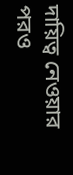দায়িত্ব নেওয়ার পরও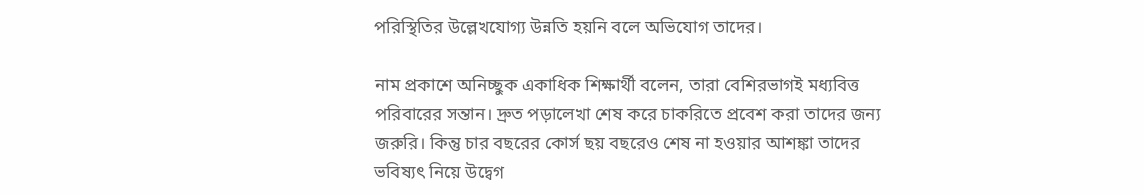পরিস্থিতির উল্লেখযোগ্য উন্নতি হয়নি বলে অভিযোগ তাদের।

নাম প্রকাশে অনিচ্ছুক একাধিক শিক্ষার্থী বলেন, তারা বেশিরভাগই মধ্যবিত্ত পরিবারের সন্তান। দ্রুত পড়ালেখা শেষ করে চাকরিতে প্রবেশ করা তাদের জন্য জরুরি। কিন্তু চার বছরের কোর্স ছয় বছরেও শেষ না হওয়ার আশঙ্কা তাদের ভবিষ্যৎ নিয়ে উদ্বেগ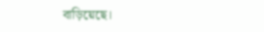বাড়িয়েছে।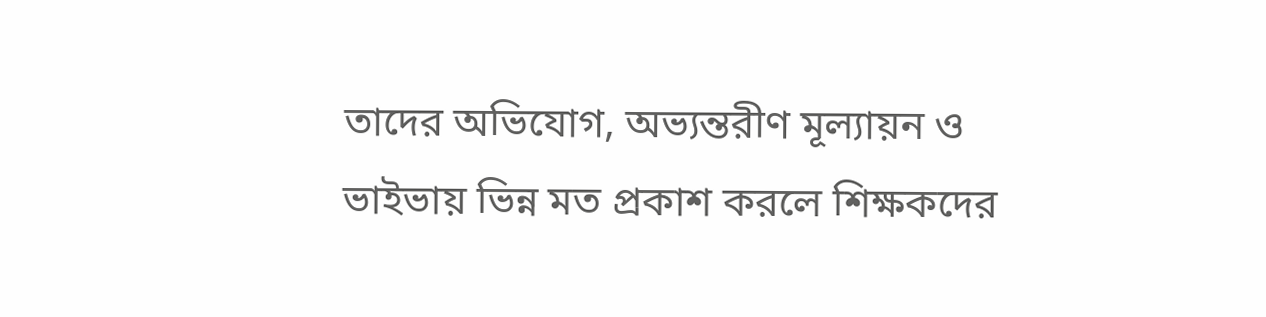তাদের অভিযোগ, অভ্যন্তরীণ মূল্যায়ন ও ভাইভায় ভিন্ন মত প্রকাশ করলে শিক্ষকদের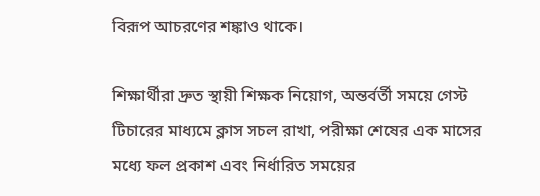বিরূপ আচরণের শঙ্কাও থাকে।

শিক্ষার্থীরা দ্রুত স্থায়ী শিক্ষক নিয়োগ, অন্তর্বর্তী সময়ে গেস্ট টিচারের মাধ্যমে ক্লাস সচল রাখা, পরীক্ষা শেষের এক মাসের মধ্যে ফল প্রকাশ এবং নির্ধারিত সময়ের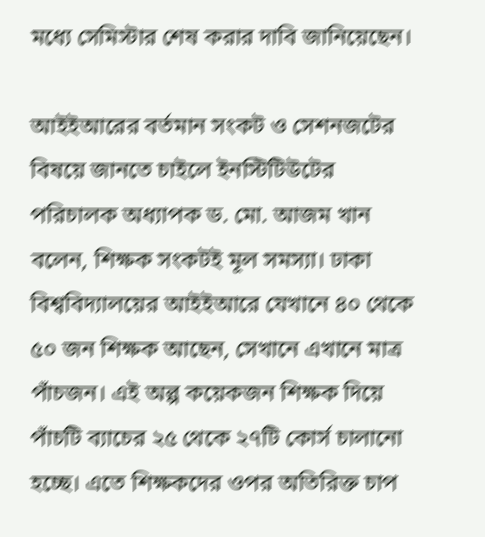মধ্যে সেমিস্টার শেষ করার দাবি জানিয়েছেন।

আইইআরের বর্তমান সংকট ও সেশনজটের বিষয়ে জানতে চাইলে ইনস্টিটিউটের পরিচালক অধ্যাপক ড. মো. আজম খান বলেন, শিক্ষক সংকটই মূল সমস্যা। ঢাকা বিশ্ববিদ্যালয়ের আইইআরে যেখানে ৪০ থেকে ৫০ জন শিক্ষক আছেন, সেখানে এখানে মাত্র পাঁচজন। এই অল্প কয়েকজন শিক্ষক দিয়ে পাঁচটি ব্যাচের ২৫ থেকে ২৭টি কোর্স চালানো হচ্ছে। এতে শিক্ষকদের ওপর অতিরিক্ত চাপ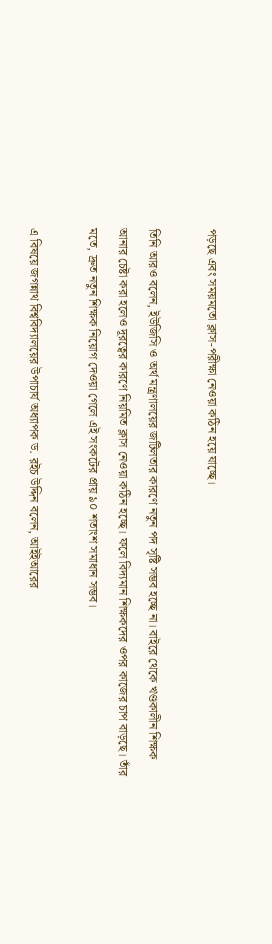পড়ছে এবং সময়মতো ক্লাস-পরীক্ষা নেওয়া কঠিন হয়ে যাচ্ছে।

তিনি আরও বলেন, ইউজিসি ও অর্থ মন্ত্রণালয়ের জটিলতার কারণে নতুন পদ সৃষ্টি সম্ভব হচ্ছে না। বাইরে থেকে খণ্ডকালীন শিক্ষক আনার চেষ্টা করা হলেও দূরত্বের কারণে নিয়মিত ক্লাস নেওয়া কঠিন হচ্ছে। ফলে বিদ্যমান শিক্ষকদের ওপর কাজের চাপ বাড়ছে। তাঁর মতে, দ্রুত নতুন শিক্ষক নিয়োগ দেওয়া গেলে এই সংকটের প্রায় ৯০ শতাংশ সমাধান সম্ভব।

এ বিষয়ে জগন্নাথ বিশ্ববিদ্যালয়ের উপাচার্য অধ্যাপক ড. রইচ উদ্দিন বলেন, আইইআরের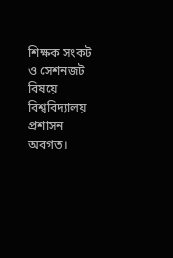শিক্ষক সংকট ও সেশনজট বিষয়ে বিশ্ববিদ্যালয় প্রশাসন অবগত।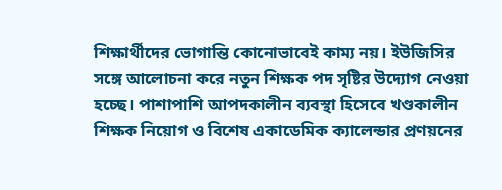শিক্ষার্থীদের ভোগান্তি কোনোভাবেই কাম্য নয়। ইউজিসির সঙ্গে আলোচনা করে নতুন শিক্ষক পদ সৃষ্টির উদ্যোগ নেওয়া হচ্ছে। পাশাপাশি আপদকালীন ব্যবস্থা হিসেবে খণ্ডকালীন শিক্ষক নিয়োগ ও বিশেষ একাডেমিক ক্যালেন্ডার প্রণয়নের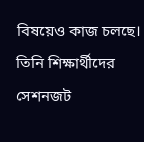বিষয়েও কাজ চলছে। তিনি শিক্ষার্থীদের সেশনজট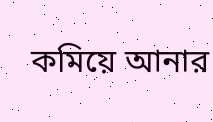কমিয়ে আনার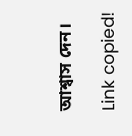আশ্বাস দেন।

Link copied!